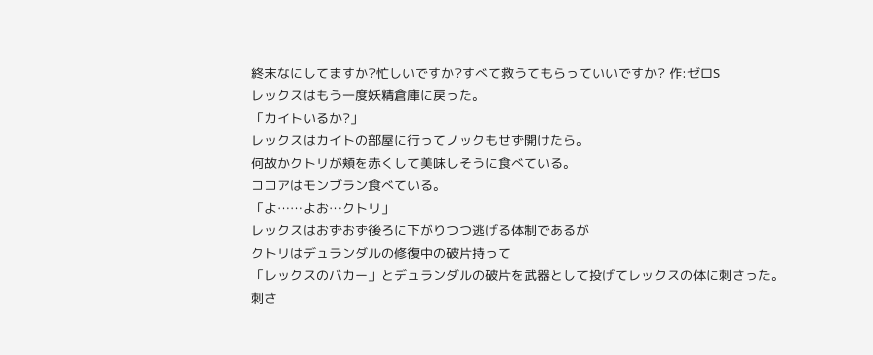終末なにしてますか?忙しいですか?すべて救うてもらっていいですか? 作:ゼロS
レックスはもう一度妖精倉庫に戻った。
「カイトいるか?」
レックスはカイトの部屋に行ってノックもせず開けたら。
何故かクトリが頬を赤くして美味しそうに食べている。
ココアはモンブラン食べている。
「よ……よお…クトリ」
レックスはおずおず後ろに下がりつつ逃げる体制であるが
クトリはデュランダルの修復中の破片持って
「レックスのバカー」とデュランダルの破片を武器として投げてレックスの体に刺さった。
刺さ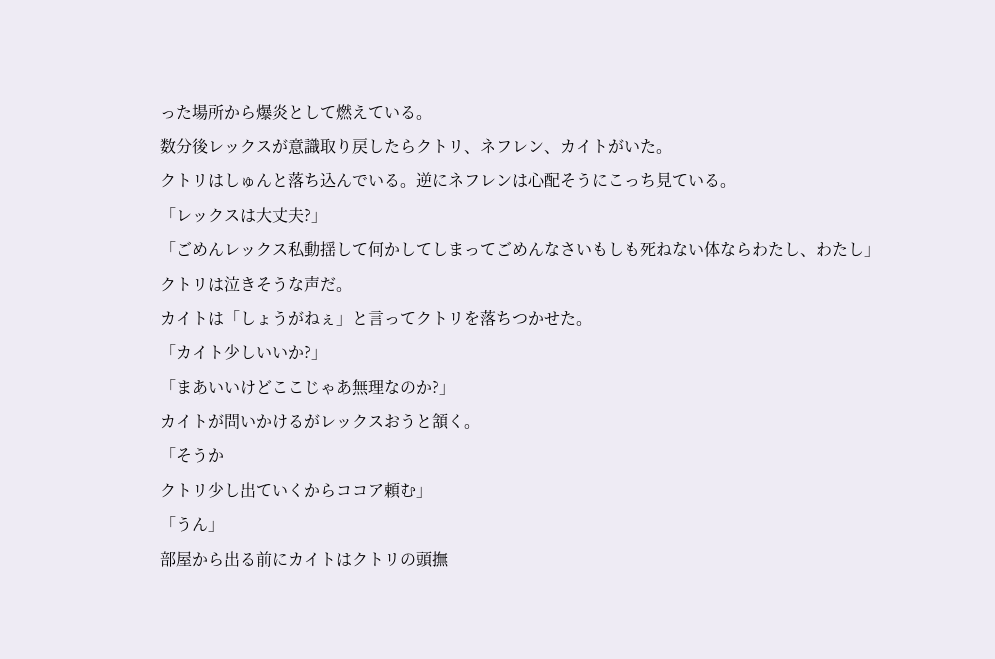った場所から爆炎として燃えている。
数分後レックスが意識取り戻したらクトリ、ネフレン、カイトがいた。
クトリはしゅんと落ち込んでいる。逆にネフレンは心配そうにこっち見ている。
「レックスは大丈夫?」
「ごめんレックス私動揺して何かしてしまってごめんなさいもしも死ねない体ならわたし、わたし」
クトリは泣きそうな声だ。
カイトは「しょうがねぇ」と言ってクトリを落ちつかせた。
「カイト少しいいか?」
「まあいいけどここじゃあ無理なのか?」
カイトが問いかけるがレックスおうと頷く。
「そうか
クトリ少し出ていくからココア頼む」
「うん」
部屋から出る前にカイトはクトリの頭撫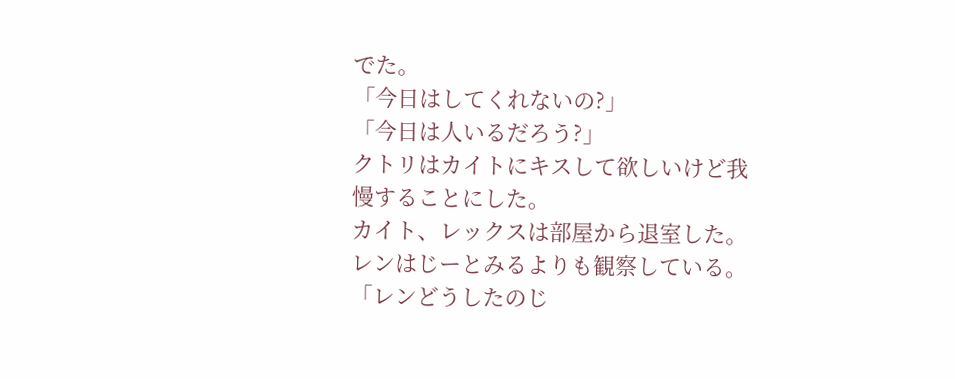でた。
「今日はしてくれないの?」
「今日は人いるだろう?」
クトリはカイトにキスして欲しいけど我慢することにした。
カイト、レックスは部屋から退室した。
レンはじーとみるよりも観察している。
「レンどうしたのじ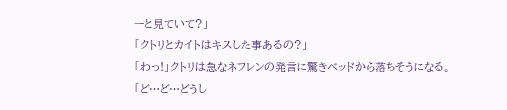ーと見ていて?」
「クトリとカイトはキスした事あるの?」
「わっ!」クトリは急なネフレンの発言に驚きベッドから落ちそうになる。
「ど…ど…どうし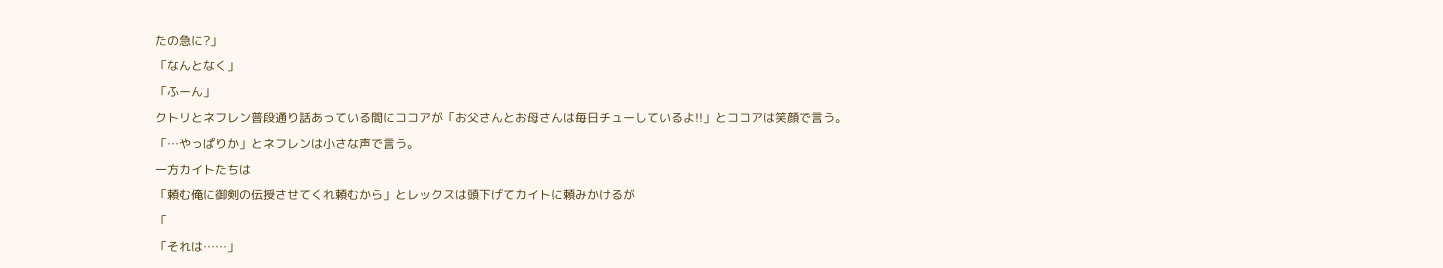たの急に?」
「なんとなく」
「ふーん」
クトリとネフレン普段通り話あっている間にココアが「お父さんとお母さんは毎日チューしているよ!!」とココアは笑顔で言う。
「…やっぱりか」とネフレンは小さな声で言う。
一方カイトたちは
「頼む俺に御剣の伝授させてくれ頼むから」とレックスは頭下げてカイトに頼みかけるが
「
「それは……」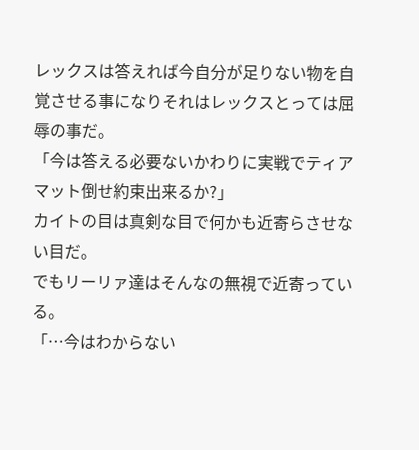レックスは答えれば今自分が足りない物を自覚させる事になりそれはレックスとっては屈辱の事だ。
「今は答える必要ないかわりに実戦でティアマット倒せ約束出来るか?」
カイトの目は真剣な目で何かも近寄らさせない目だ。
でもリーリァ達はそんなの無視で近寄っている。
「…今はわからない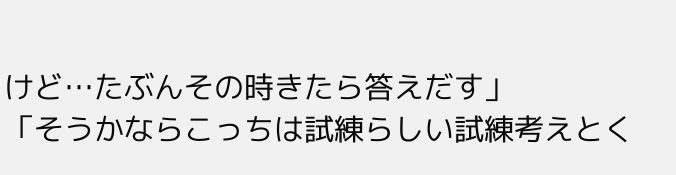けど…たぶんその時きたら答えだす」
「そうかならこっちは試練らしい試練考えとく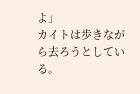よ」
カイトは歩きながら去ろうとしている。